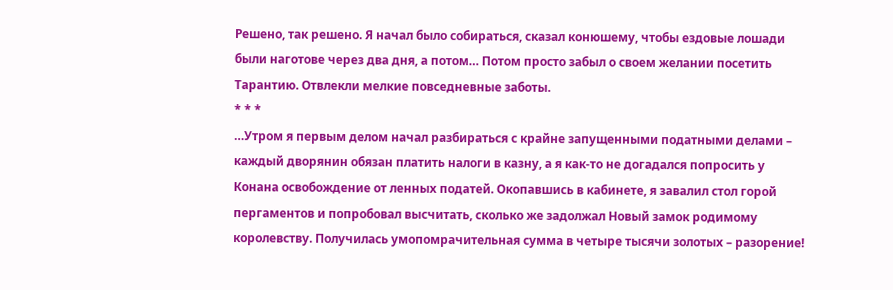Решено, так решено. Я начал было собираться, сказал конюшему, чтобы ездовые лошади были наготове через два дня, а потом… Потом просто забыл о своем желании посетить Тарантию. Отвлекли мелкие повседневные заботы.
* * *
…Утром я первым делом начал разбираться с крайне запущенными податными делами – каждый дворянин обязан платить налоги в казну, а я как-то не догадался попросить у Конана освобождение от ленных податей. Окопавшись в кабинете, я завалил стол горой пергаментов и попробовал высчитать, сколько же задолжал Новый замок родимому королевству. Получилась умопомрачительная сумма в четыре тысячи золотых – разорение!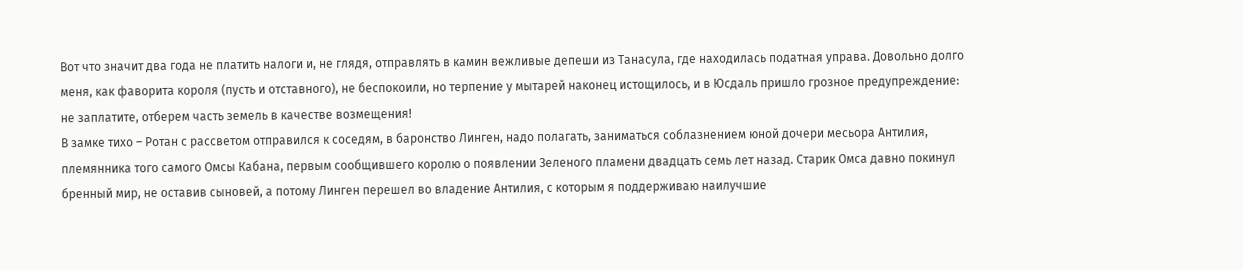Вот что значит два года не платить налоги и, не глядя, отправлять в камин вежливые депеши из Танасула, где находилась податная управа. Довольно долго меня, как фаворита короля (пусть и отставного), не беспокоили, но терпение у мытарей наконец истощилось, и в Юсдаль пришло грозное предупреждение: не заплатите, отберем часть земель в качестве возмещения!
В замке тихо – Ротан с рассветом отправился к соседям, в баронство Линген, надо полагать, заниматься соблазнением юной дочери месьора Антилия, племянника того самого Омсы Кабана, первым сообщившего королю о появлении Зеленого пламени двадцать семь лет назад. Старик Омса давно покинул бренный мир, не оставив сыновей, а потому Линген перешел во владение Антилия, с которым я поддерживаю наилучшие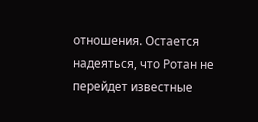отношения. Остается надеяться, что Ротан не перейдет известные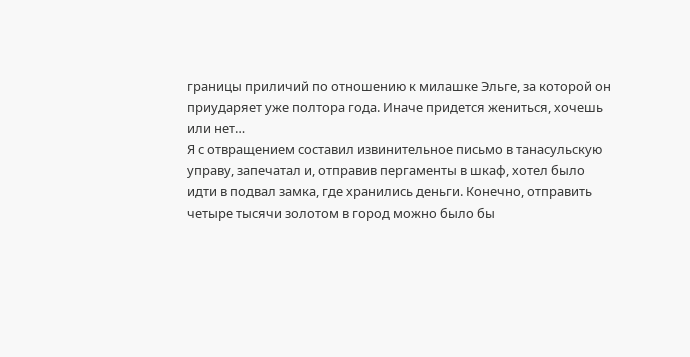границы приличий по отношению к милашке Эльге, за которой он приударяет уже полтора года. Иначе придется жениться, хочешь или нет…
Я с отвращением составил извинительное письмо в танасульскую управу, запечатал и, отправив пергаменты в шкаф, хотел было идти в подвал замка, где хранились деньги. Конечно, отправить четыре тысячи золотом в город можно было бы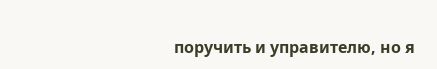поручить и управителю, но я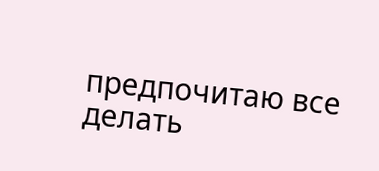предпочитаю все делать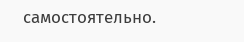самостоятельно.